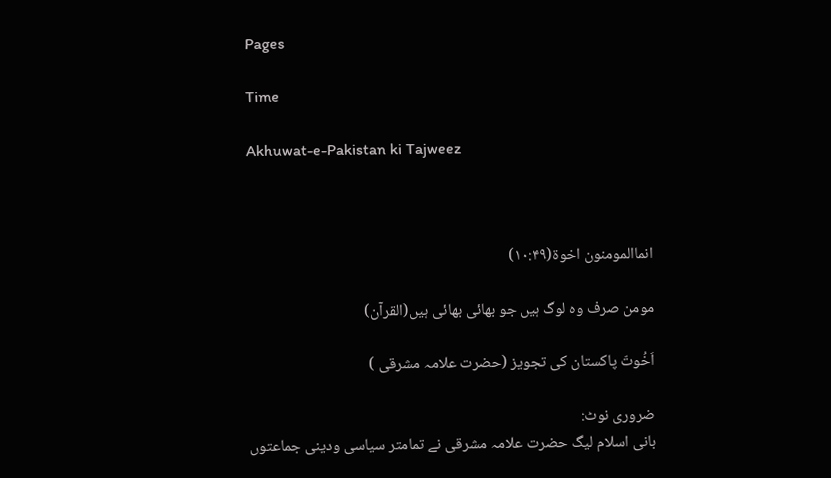Pages

Time

Akhuwat-e-Pakistan ki Tajweez



انماالمومنون اخوة(۱۰:۴۹)

مومن صرف وہ لوگ ہیں جو بھائی بھائی ہیں(القرآن)

اَخُوتّ پاکستان کی تجویز (حضرت علامہ مشرقی )

ضروری نوٹ:
بانی اسلام لیگ حضرت علامہ مشرقی نے تمامتر سیاسی ودینی جماعتوں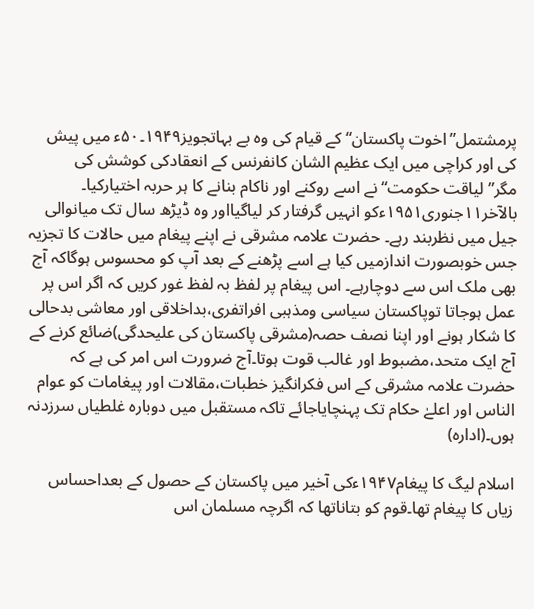پرمشتمل”اخوت پاکستان“ کے قیام کی وہ بے بہاتجویز۱۹۴۹۔۵۰ء میں پیش کی اور کراچی میں ایک عظیم الشان کانفرنس کے انعقادکی کوشش کی مگر”لیاقت حکومت“نے اسے روکنے اور ناکام بنانے کا ہر حربہ اختیارکیا۔ بالآخر۱۱جنوری۱۹۵۱ءکو انہیں گرفتار کر لیاگیااور وہ ڈیڑھ سال تک میانوالی جیل میں نظربند رہے۔ حضرت علامہ مشرقی نے اپنے پیغام میں حالات کا تجزیہ جس خوبصورت اندازمیں کیا ہے اسے پڑھنے کے بعد آپ کو محسوس ہوگاکہ آج بھی ملک اس سے دوچارہے۔ اس پیغام پر لفظ بہ لفظ غور کریں کہ اگر اس پر عمل ہوجاتا توپاکستان سیاسی ومذہبی افراتفری،بداخلاقی اور معاشی بدحالی کا شکار ہونے اور اپنا نصف حصہ(مشرقی پاکستان کی علیحدگی)ضائع کرنے کے آج ایک متحد،مضبوط اور غالب قوت ہوتا۔آج ضرورت اس امر کی ہے کہ حضرت علامہ مشرقی کے اس فکرانگیز خطبات،مقالات اور پیغامات کو عوام الناس اور اعلےٰ حکام تک پہنچایاجائے تاکہ مستقبل میں دوبارہ غلطیاں سرزدنہ ہوں۔(ادارہ)

اسلام لیگ کا پیغام۱۹۴۷ءکی آخیر میں پاکستان کے حصول کے بعداحساس زیاں کا پیغام تھا۔قوم کو بتاناتھا کہ اگرچہ مسلمان اس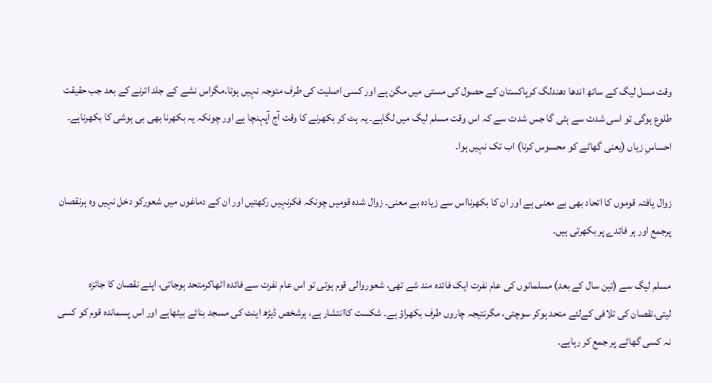وقت مسل لیگ کے ساتھ اندھا دھندلگ کرپاکستان کے حصول کی مستی میں مگن ہے اور کسی اصلیت کی طرف متوجہ نہیں ہوتا۔مگراس نشے کے جلد اترنے کے بعد جب حقیقت طلوع ہوگی تو اسی شدت سے ہٹی گا جس شدت سے کہ اس وقت مسلم لیگ میں لگاہے۔ یہ ہٹ کر بکھرنے کا وقت آج آپہنچا ہے اور چونکہ یہ بکھرنا بھی بی ہوشی کا بکھرناہے۔ احساسِ زیاں (یعنی گھاٹے کو محسوس کرنا) اب تک نہیں ہوا۔

زوال یافتہ قوموں کا اتحاد بھی بے معنی ہے اور ان کا بکھرنااس سے زیادہ بے معنی۔ زوال شدہ قومیں چونکہ فکرنہیں رکھتیں اور ان کے دماغوں میں شعورکو دخل نہیں وہ ہرنقصان پرجمع اور ہر فائدے پر بکھرتی ہیں۔

مسلم لیگ سے (تین سال کے بعد) مسلمانوں کی عام نفرت ایک فائدہ مند شے تھی، شعوروالی قوم ہوتی تو اس عام نفرت سے فائدہ اٹھاکرمتحد ہوجاتی، اپنے نقصان کا جائزہ لیتی،نقصان کی تلافی کےلئے متحد ہوکر سوچتی، مگرنتیجہ چاروں طرف بکھراؤ ہے۔ شکست کاانتشار ہے، ہرشخص ڈیڑھ اینٹ کی مسجد بنائے بیٹھاہے اور اس پسماندہ قوم کو کسی نہ کسی گھاٹے پر جمع کر رہاہے۔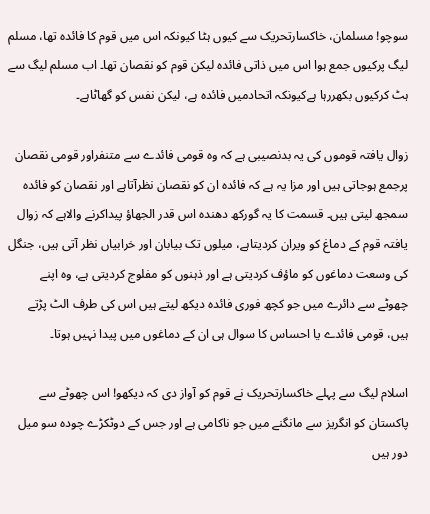سوچو! مسلمان، خاکسارتحریک سے کیوں ہٹا کیونکہ اس میں قوم کا فائدہ تھا، مسلم لیگ پرکیوں جمع ہوا اس میں ذاتی فائدہ لیکن قوم کو نقصان تھا۔ اب مسلم لیگ سے ہٹ کرکیوں بکھررہا ہےکیونکہ اتحادمیں فائدہ ہے، لیکن نفس کو گھاٹاہے۔

زوال یافتہ قوموں کی یہ بدنصیبی ہے کہ وہ قومی فائدے سے متنفراور قومی نقصان پرجمع ہوجاتی ہیں اور مزا یہ ہے کہ فائدہ ان کو نقصان نظرآتاہے اور نقصان کو فائدہ سمجھ لیتی ہیں۔ قسمت کا یہ گورکھ دھندہ اس قدر الجھاؤ پیداکرنے والاہے کہ زوال یافتہ قوم کے دماغ کو ویران کردیتاہے، میلوں تک بیابان اور خرابیاں نظر آتی ہیں، جنگل کی وسعت دماغوں کو ماؤف کردیتی ہے اور ذہنوں کو مفلوج کردیتی ہے، وہ اپنے چھوٹے سے دائرے میں جو کچھ فوری فائدہ دیکھ لیتے ہیں اس کی طرف الٹ پڑتے ہیں، قومی فائدے یا احساس کا سوال ہی ان کے دماغوں میں پیدا نہیں ہوتا۔

اسلام لیگ سے پہلے خاکسارتحریک نے قوم کو آواز دی کہ دیکھو! اس چھوٹے سے پاکستان کو انگریز سے مانگنے میں جو ناکامی ہے اور جس کے دوٹکڑے چودہ سو میل دور ہیں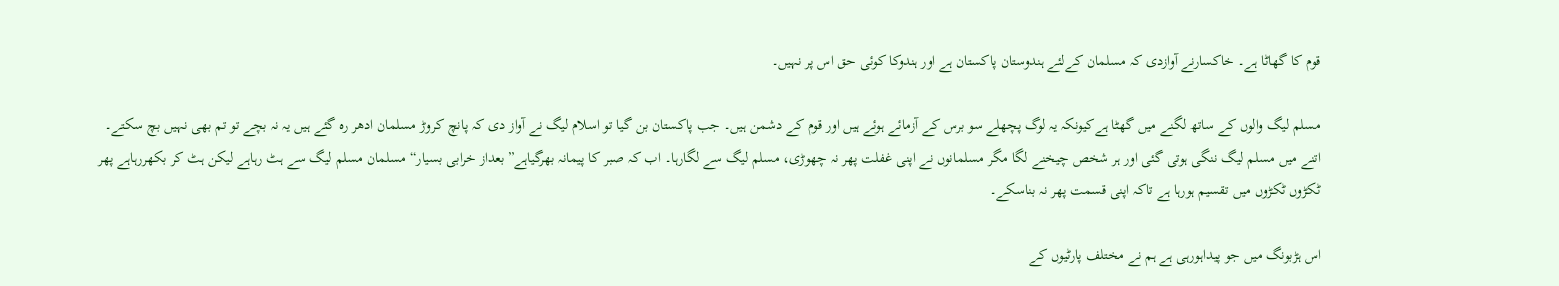قوم کا گھاٹا ہے۔ خاکسارنے آوازدی کہ مسلمان کےلئے ہندوستان پاکستان ہے اور ہندوکا کوئی حق اس پر نہیں۔

مسلم لیگ والوں کے ساتھ لگنے میں گھٹا ہےکیونکہ یہ لوگ پچھلے سو برس کے آزمائے ہوئے ہیں اور قوم کے دشمن ہیں۔ جب پاکستان بن گیا تو اسلام لیگ نے آواز دی کہ پانچ کروڑ مسلمان ادھر رہ گئے ہیں یہ نہ بچے تو تم بھی نہیں بچ سکتے۔ اتنے میں مسلم لیگ ننگی ہوتی گئی اور ہر شخص چیخنے لگا مگر مسلمانوں نے اپنی غفلت پھر نہ چھوڑی، مسلم لیگ سے لگارہا۔ اب کہ صبر کا پیمانہ بھرگیاہے”بعداز خرابی بسیار“مسلمان مسلم لیگ سے ہٹ رہاہے لیکن ہٹ کر بکھررہاہے پھر ٹکڑوں ٹکڑوں میں تقسیم ہورہا ہے تاکہ اپنی قسمت پھر نہ بناسکے۔

اس ہڑبونگ میں جو پیداہورہی ہے ہم نے مختلف پارٹیوں کے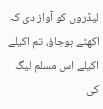لیڈروں کو آواز دی کہ اکھٹے ہوجاؤ، تم اکیلے اکیلے اس مسلم لیگ کی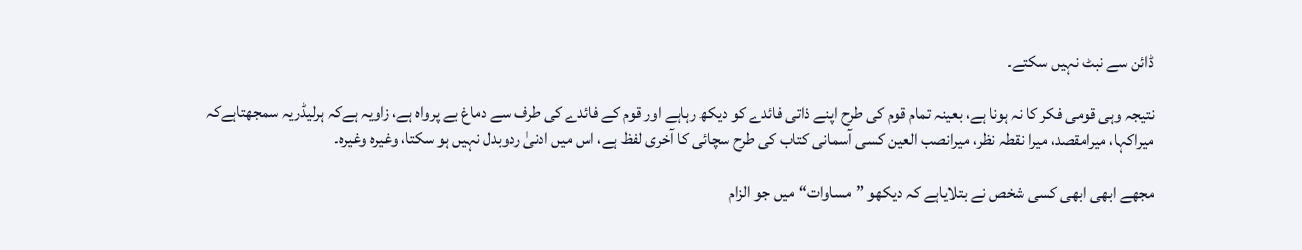ڈائن سے نبٹ نہیں سکتے۔

نتیجہ وہی قومی فکر کا نہ ہونا ہے، بعینہ تمام قوم کی طرح اپنے ذاتی فائدے کو دیکھ رہاہے اور قوم کے فائدے کی طرف سے دماغ بے پرواہ ہے، زاویہ ہےکہ ہرلیڈریہ سمجھتاہےکہ میراکہا، میرامقصد، میرا نقطہ نظر، میرانصب العین کسی آسمانی کتاب کی طرح سچائی کا آخری لفظ ہے، اس میں ادنیٰ ردوبدل نہیں ہو سکتا، وغیرہ وغیرہ۔

مجھے ابھی ابھی کسی شخص نے بتلایاہے کہ دیکھو ”مساوات“میں جو الزام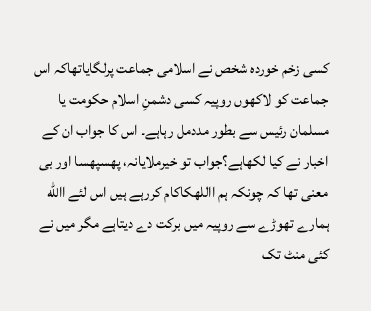کسی زخم خوردہ شخص نے اسلامی جماعت پرلگایاتھاکہ اس جماعت کو لاکھوں روپیہ کسی دشمنِ اسلام حکومت یا مسلمان رئیس سے بطور مددمل رہاہے۔ اس کا جواب ان کے اخبار نے کیا لکھاہے؟جواب تو خیرملایانہ، پھسپھسا اور بی معنی تھا کہ چونکہ ہم االلهکاکام کررہے ہیں اس لئے االله ہمارے تھوڑے سے روپیہ میں برکت دے دیتاہے مگر میں نے کئی منٹ تک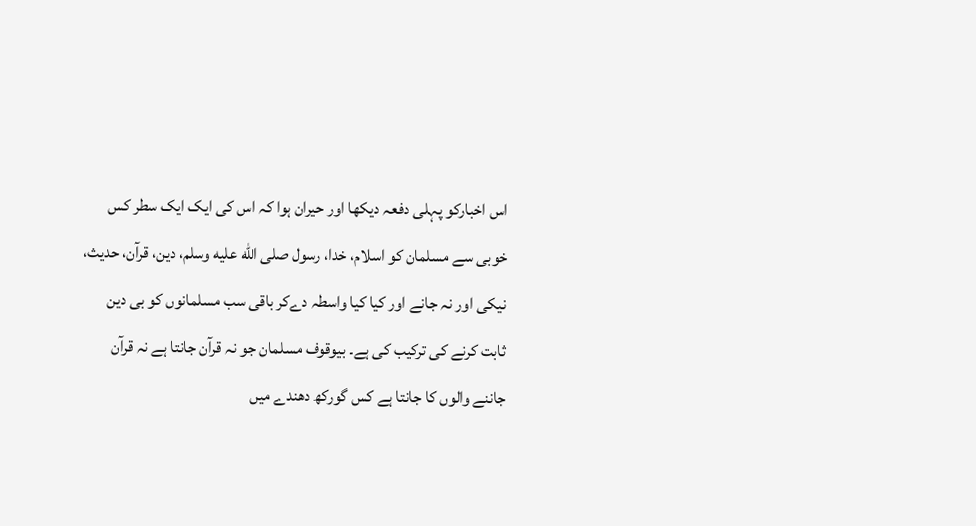اس اخبارکو پہلی دفعہ دیکھا اور حیران ہوا کہ اس کی ایک ایک سطر کس خوبی سے مسلمان کو اسلام، خدا، رسول صلى الله عليه وسلم، دین، قرآن، حدیث، نیکی اور نہ جانے اور کیا کیا واسطہ دےکر باقی سب مسلمانوں کو بی دین ثابت کرنے کی ترکیب کی ہے۔ بیوقوف مسلمان جو نہ قرآن جانتا ہے نہ قرآن جاننے والوں کا جانتا ہے کس گورکھ دھندے میں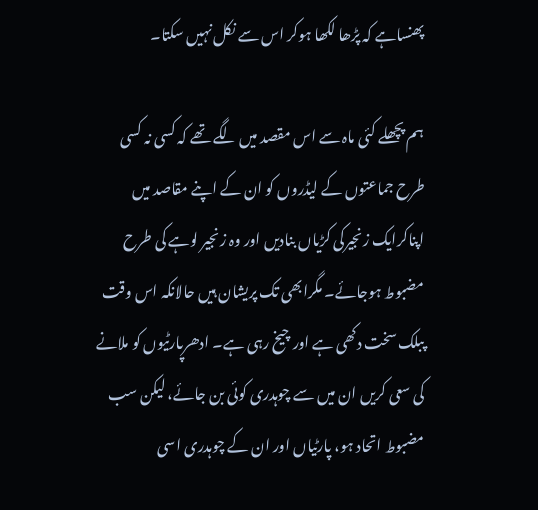پھنساہے کہ پڑھا لکھا ہوکر اس سے نکل نہیں سکتا۔

ہم پچھلے کئی ماہ سے اس مقصد میں لگے تھے کہ کسی نہ کسی طرح جماعتوں کے لیڈروں کو ان کے اپنے مقاصد میں اپناکرایک زنجیرکی کڑیاں بنادیں اور وہ زنجیر لوہے کی طرح مضبوط ہوجائے۔ مگرابھی تک پریشان ہیں حالانکہ اس وقت پبلک سخت دکھی ہے اور چیخ رہی ہے۔ ادھرپارٹیوں کو ملانے کی سعی کریں ان میں سے چوہدری کوئی بن جائے، لیکن سب مضبوط اتحاد ہو، پارٹیاں اور ان کے چوہدری اسی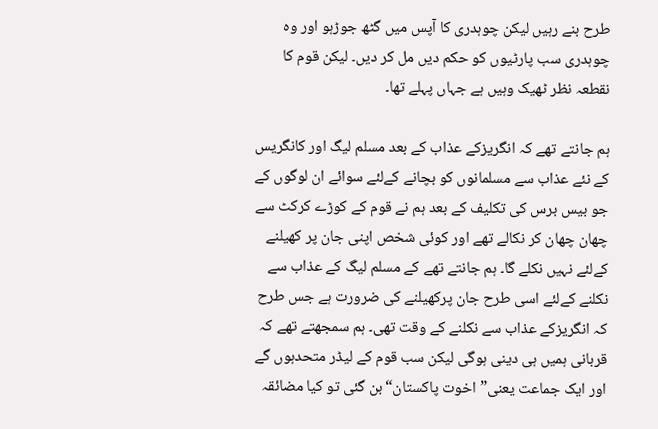طرح بنے رہیں لیکن چوہدری کا آپس میں گٹھ جوڑہو اور وہ چوہدری سب پارٹیوں کو حکم دیں مل کر دیں۔ لیکن قوم کا نقطعہ نظر ٹھیک وہیں ہے جہاں پہلے تھا۔

ہم جانتے تھے کہ انگریزکے عذاب کے بعد مسلم لیگ اور کانگریس کے نئے عذاب سے مسلمانوں کو بچانے کےلئے سوائے ان لوگوں کے جو بیس برس کی تکلیف کے بعد ہم نے قوم کے کوڑے کرکٹ سے چھان چھان کر نکالے تھے اور کوئی شخص اپنی جان پر کھیلنے کےلئے نہیں نکلے گا۔ ہم جانتے تھے کے مسلم لیگ کے عذاب سے نکلنے کےلئے اسی طرح جان پرکھیلنے کی ضرورت ہے جس طرح کہ انگریزکے عذاب سے نکلنے کے وقت تھی۔ ہم سمجھتے تھے کہ قربانی ہمیں ہی دینی ہوگی لیکن سب قوم کے لیڈر متحدہوں گے اور ایک جماعت یعنی”اخوت پاکستان“بن گئی تو کیا مضائقہ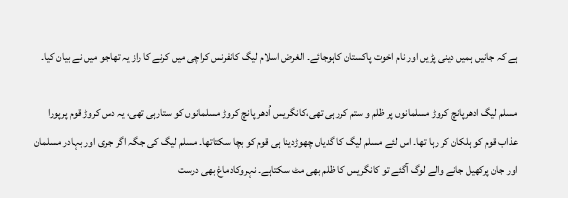ہے کہ جانیں ہمیں دینی پڑیں اور نام اخوت پاکستان کاہوجائے۔ الغرض اسلام لیگ کانفرنس کراچی میں کرنے کا راز یہ تھاجو میں نے بیان کیا۔

مسلم لیگ ادھرپانچ کروڑ مسلمانوں پر ظلم و ستم کررہی تھی،کانگریس اُدھر پانچ کروڑ مسلمانوں کو ستارہی تھی، یہ دس کروڑ قوم پرپورا عذاب قوم کو ہلکان کر رہا تھا۔ اس لئے مسلم لیگ کا گدیاں چھوڑدینا ہی قوم کو بچا سکتاتھا۔ مسلم لیگ کی جگہ اگر جری اور بہادر مسلمان اور جان پرکھیل جانے والے لوگ آگئے تو کانگریس کا ظلم بھی مٹ سکتاہے۔ نہروکادماغ بھی درست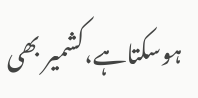ہوسکتاہے،کشمیر بھی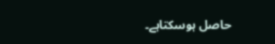حاصل ہوسکتاہے۔